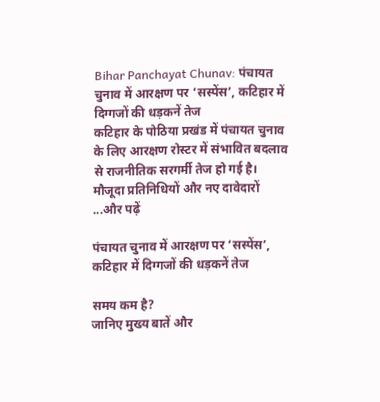Bihar Panchayat Chunav: पंचायत चुनाव में आरक्षण पर ‘सस्पेंस’, कटिहार में दिग्गजों की धड़कनें तेज
कटिहार के पोठिया प्रखंड में पंचायत चुनाव के लिए आरक्षण रोस्टर में संभावित बदलाव से राजनीतिक सरगर्मी तेज हो गई है। मौजूदा प्रतिनिधियों और नए दावेदारों ...और पढ़ें

पंचायत चुनाव में आरक्षण पर ‘सस्पेंस’, कटिहार में दिग्गजों की धड़कनें तेज

समय कम है?
जानिए मुख्य बातें और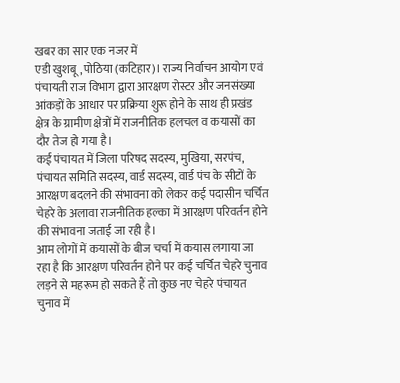खबर का सार एक नजर में
एडी खुशबू, पोठिया (कटिहार)। राज्य निर्वाचन आयोग एवं पंचायती राज विभाग द्वारा आरक्षण रोस्टर और जनसंख्या आंकड़ों के आधार पर प्रक्रिया शुरू होने के साथ ही प्रखंड क्षेत्र के ग्रामीण क्षेत्रों में राजनीतिक हलचल व कयासों का दौर तेज हो गया है।
कई पंचायत में जिला परिषद सदस्य, मुखिया, सरपंच, पंचायत समिति सदस्य, वार्ड सदस्य, वार्ड पंच के सीटों के आरक्षण बदलने की संभावना को लेकर कई पदासीन चर्चित चेहरे के अलावा राजनीतिक हल्का में आरक्षण परिवर्तन होने की संभावना जताई जा रही है।
आम लोगों में कयासों के बीज चर्चा में कयास लगाया जा रहा है कि आरक्षण परिवर्तन होने पर कई चर्चित चेहरे चुनाव लड़ने से महरूम हो सकते हैं तो कुछ नए चेहरे पंचायत चुनाव में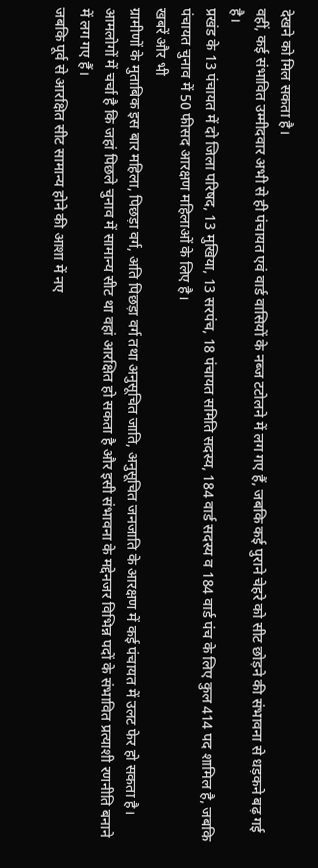देखने को मिल सकता है।
वहीं, कई संभावित उम्मीदवार अभी से ही पंचायत एवं वार्ड वासियों के नब्ज टटोलने में लग गए हैं, जबकि कई पुराने चेहरे को सीट छोड़ने की संभावना से धड़कने बढ़ गई है।
प्रखंड के 13 पंचायत में दो जिला परिषद, 13 मुखिया, 13 सरपंच, 18 पंचायत समिति सदस्य, 184 वार्ड सदस्य व 184 वार्ड पंच के लिए कुल 414 पद शामिल है, जबकि पंचायत चुनाव में 50 फीसद आरक्षण महिलाओं के लिए है।
खबरें और भी
ग्रामीणों के मुताबिक इस बार महिला, पिछड़ा वर्ग, अति पिछड़ा वर्ग तथा अनुसूचित जाति, अनुसूचित जनजाति के आरक्षण में कई पंचायत में उलट फेर हो सकता है। आमलोगों में चर्चा है कि जहां पिछले चुनाव में सामान्य सीट था वहां आरक्षित हो सकता है और इसी संभावना के मद्देनजर विभिन्न पदों के संभावित प्रत्याशी रणनीति बनाने में लग गए हैं।
जबकि पूर्व से आरक्षित सीट सामान्य होने की आशा में नए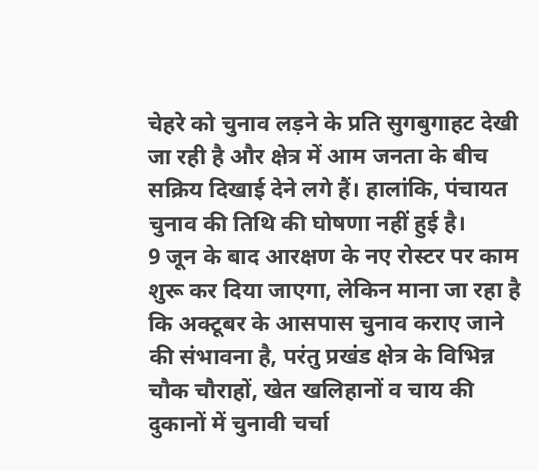चेहरे को चुनाव लड़ने के प्रति सुगबुगाहट देखी जा रही है और क्षेत्र में आम जनता के बीच सक्रिय दिखाई देने लगे हैं। हालांकि, पंचायत चुनाव की तिथि की घोषणा नहीं हुई है।
9 जून के बाद आरक्षण के नए रोस्टर पर काम शुरू कर दिया जाएगा, लेकिन माना जा रहा है कि अक्टूबर के आसपास चुनाव कराए जाने की संभावना है, परंतु प्रखंड क्षेत्र के विभिन्न चौक चौराहों, खेत खलिहानों व चाय की दुकानों में चुनावी चर्चा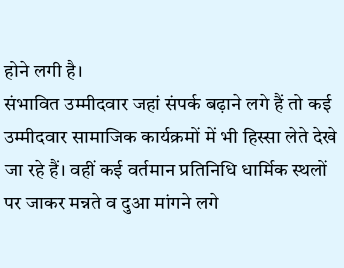होने लगी है।
संभावित उम्मीदवार जहां संपर्क बढ़ाने लगे हैं तो कई उम्मीदवार सामाजिक कार्यक्रमों में भी हिस्सा लेते देखे जा रहे हैं। वहीं कई वर्तमान प्रतिनिधि धार्मिक स्थलों पर जाकर मन्नते व दुआ मांगने लगे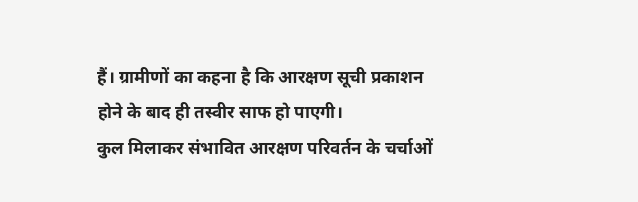हैं। ग्रामीणों का कहना है कि आरक्षण सूची प्रकाशन होने के बाद ही तस्वीर साफ हो पाएगी।
कुल मिलाकर संभावित आरक्षण परिवर्तन के चर्चाओं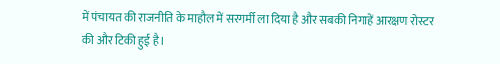में पंचायत की राजनीति के माहौल में सरगर्मी ला दिया है और सबकी निगाहें आरक्षण रोस्टर की और टिकी हुई है।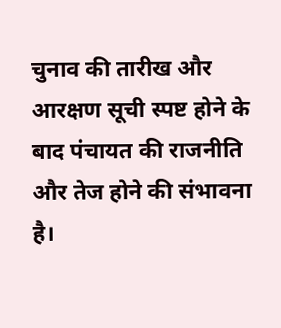चुनाव की तारीख और आरक्षण सूची स्पष्ट होने के बाद पंचायत की राजनीति और तेज होने की संभावना है।